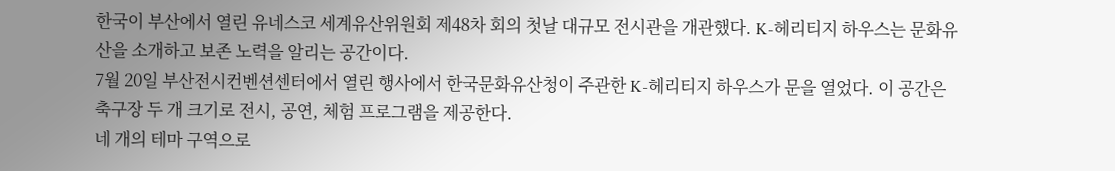한국이 부산에서 열린 유네스코 세계유산위원회 제48차 회의 첫날 대규모 전시관을 개관했다. K-헤리티지 하우스는 문화유산을 소개하고 보존 노력을 알리는 공간이다.
7월 20일 부산전시컨벤션센터에서 열린 행사에서 한국문화유산청이 주관한 K-헤리티지 하우스가 문을 열었다. 이 공간은 축구장 두 개 크기로 전시, 공연, 체험 프로그램을 제공한다.
네 개의 테마 구역으로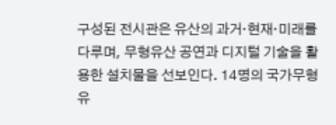구성된 전시관은 유산의 과거·현재·미래를 다루며, 무형유산 공연과 디지털 기술을 활용한 설치물을 선보인다. 14명의 국가무형유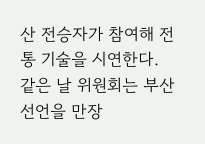산 전승자가 참여해 전통 기술을 시연한다.
같은 날 위원회는 부산 선언을 만장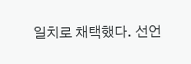일치로 채택했다. 선언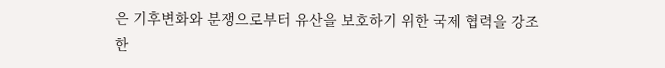은 기후변화와 분쟁으로부터 유산을 보호하기 위한 국제 협력을 강조한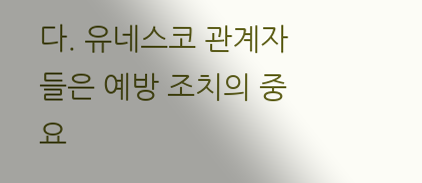다. 유네스코 관계자들은 예방 조치의 중요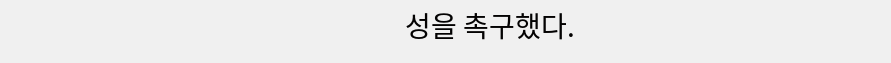성을 촉구했다.